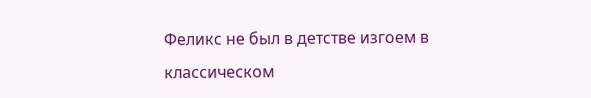Феликс не был в детстве изгоем в классическом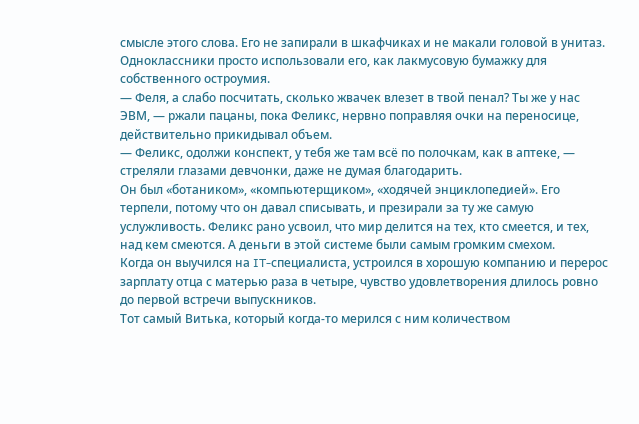смысле этого слова. Его не запирали в шкафчиках и не макали головой в унитаз. Одноклассники просто использовали его, как лакмусовую бумажку для собственного остроумия.
— Феля, а слабо посчитать, сколько жвачек влезет в твой пенал? Ты же у нас ЭВМ, — ржали пацаны, пока Феликс, нервно поправляя очки на переносице, действительно прикидывал объем.
— Феликс, одолжи конспект, у тебя же там всё по полочкам, как в аптеке, — стреляли глазами девчонки, даже не думая благодарить.
Он был «ботаником», «компьютерщиком», «ходячей энциклопедией». Его терпели, потому что он давал списывать, и презирали за ту же самую услужливость. Феликс рано усвоил, что мир делится на тех, кто смеется, и тех, над кем смеются. А деньги в этой системе были самым громким смехом.
Когда он выучился на IT-специалиста, устроился в хорошую компанию и перерос зарплату отца с матерью раза в четыре, чувство удовлетворения длилось ровно до первой встречи выпускников.
Тот самый Витька, который когда-то мерился с ним количеством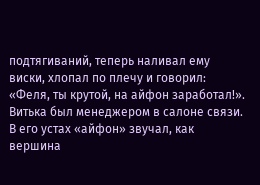подтягиваний, теперь наливал ему виски, хлопал по плечу и говорил: «Феля, ты крутой, на айфон заработал!». Витька был менеджером в салоне связи. В его устах «айфон» звучал, как вершина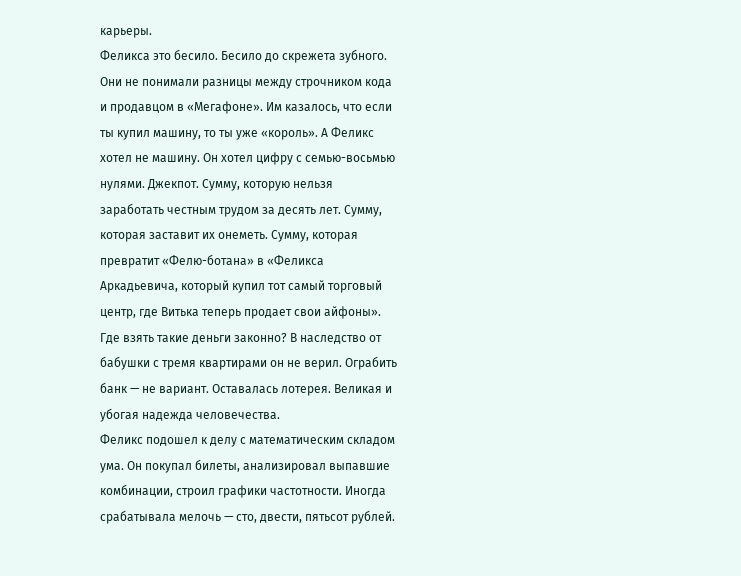карьеры.
Феликса это бесило. Бесило до скрежета зубного. Они не понимали разницы между строчником кода и продавцом в «Мегафоне». Им казалось, что если ты купил машину, то ты уже «король». А Феликс хотел не машину. Он хотел цифру с семью-восьмью нулями. Джекпот. Сумму, которую нельзя заработать честным трудом за десять лет. Сумму, которая заставит их онеметь. Сумму, которая превратит «Фелю-ботана» в «Феликса Аркадьевича, который купил тот самый торговый центр, где Витька теперь продает свои айфоны».
Где взять такие деньги законно? В наследство от бабушки с тремя квартирами он не верил. Ограбить банк — не вариант. Оставалась лотерея. Великая и убогая надежда человечества.
Феликс подошел к делу с математическим складом ума. Он покупал билеты, анализировал выпавшие комбинации, строил графики частотности. Иногда срабатывала мелочь — сто, двести, пятьсот рублей.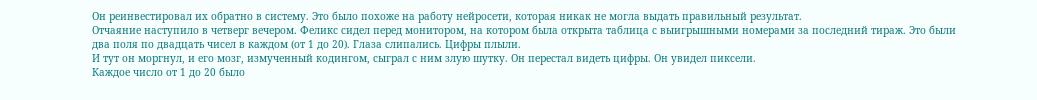Он реинвестировал их обратно в систему. Это было похоже на работу нейросети, которая никак не могла выдать правильный результат.
Отчаяние наступило в четверг вечером. Феликс сидел перед монитором, на котором была открыта таблица с выигрышными номерами за последний тираж. Это были два поля по двадцать чисел в каждом (от 1 до 20). Глаза слипались. Цифры плыли.
И тут он моргнул, и его мозг, измученный кодингом, сыграл с ним злую шутку. Он перестал видеть цифры. Он увидел пиксели.
Каждое число от 1 до 20 было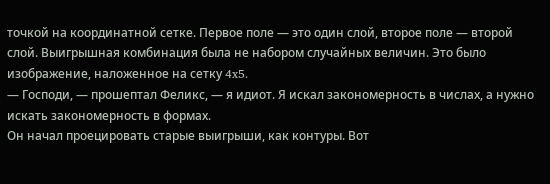точкой на координатной сетке. Первое поле — это один слой, второе поле — второй слой. Выигрышная комбинация была не набором случайных величин. Это было изображение, наложенное на сетку 4x5.
— Господи, — прошептал Феликс, — я идиот. Я искал закономерность в числах, а нужно искать закономерность в формах.
Он начал проецировать старые выигрыши, как контуры. Вот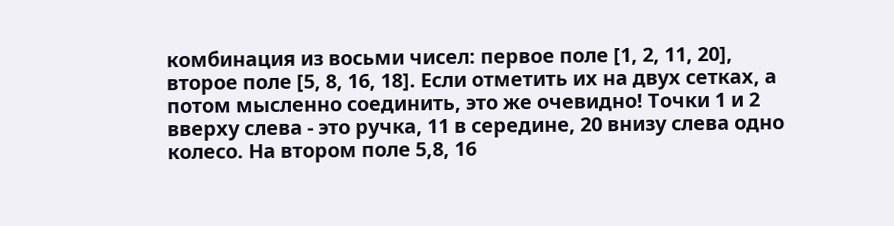комбинация из восьми чисел: первое поле [1, 2, 11, 20], второе поле [5, 8, 16, 18]. Если отметить их на двух сетках, а потом мысленно соединить, это же очевидно! Точки 1 и 2 вверху слева - это ручка, 11 в середине, 20 внизу слева одно колесо. На втором поле 5,8, 16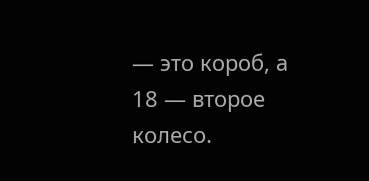— это короб, а 18 — второе колесо.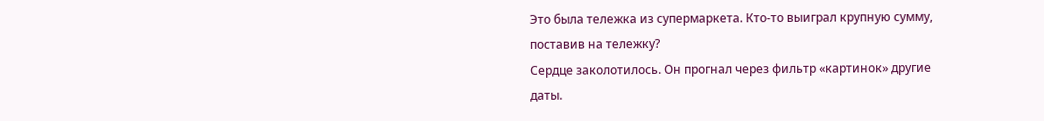Это была тележка из супермаркета. Кто-то выиграл крупную сумму, поставив на тележку?
Сердце заколотилось. Он прогнал через фильтр «картинок» другие даты.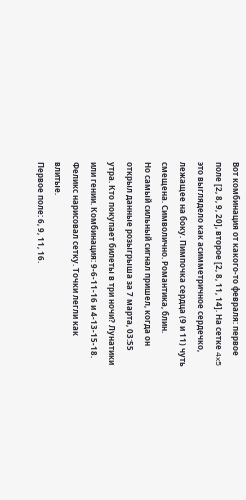Вот комбинация от какого-то февраля: первое поле [2, 8, 9, 20], второе [2, 8, 11, 14]. На сетке 4x5 это выглядело как асимметричное сердечко, лежащее на боку. Пимпочка сердца (9 и 11) чуть смещена. Символично. Романтика, блин.
Но самый сильный сигнал пришел, когда он открыл данные розыгрыша за 7 марта, 03:55 утра. Кто покупает билеты в три ночи? Лунатики или гении. Комбинация: 9-6-11-16 и 4-13-15-18.
Феликс нарисовал сетку. Точки легли как влитые.
Первое поле: 6, 9, 11, 16.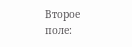Второе поле: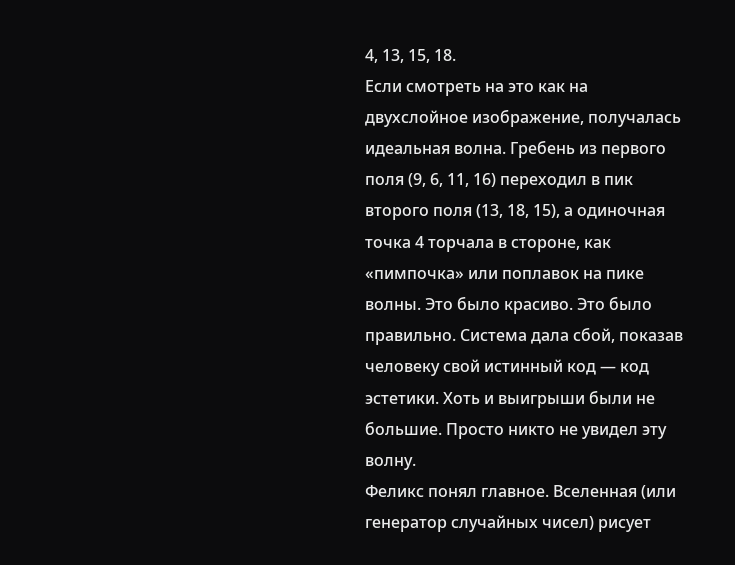4, 13, 15, 18.
Если смотреть на это как на двухслойное изображение, получалась идеальная волна. Гребень из первого поля (9, 6, 11, 16) переходил в пик второго поля (13, 18, 15), а одиночная точка 4 торчала в стороне, как «пимпочка» или поплавок на пике волны. Это было красиво. Это было правильно. Система дала сбой, показав человеку свой истинный код — код эстетики. Хоть и выигрыши были не большие. Просто никто не увидел эту волну.
Феликс понял главное. Вселенная (или генератор случайных чисел) рисует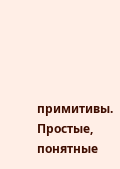примитивы. Простые, понятные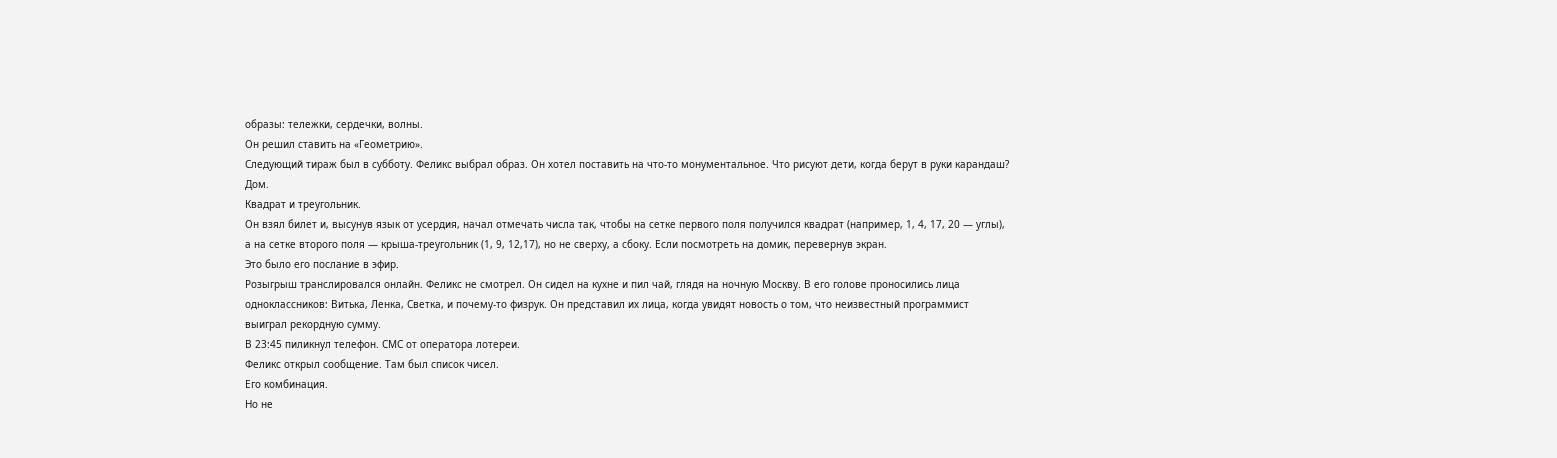образы: тележки, сердечки, волны.
Он решил ставить на «Геометрию».
Следующий тираж был в субботу. Феликс выбрал образ. Он хотел поставить на что-то монументальное. Что рисуют дети, когда берут в руки карандаш? Дом.
Квадрат и треугольник.
Он взял билет и, высунув язык от усердия, начал отмечать числа так, чтобы на сетке первого поля получился квадрат (например, 1, 4, 17, 20 — углы), а на сетке второго поля — крыша-треугольник (1, 9, 12,17), но не сверху, а сбоку. Если посмотреть на домик, перевернув экран.
Это было его послание в эфир.
Розыгрыш транслировался онлайн. Феликс не смотрел. Он сидел на кухне и пил чай, глядя на ночную Москву. В его голове проносились лица одноклассников: Витька, Ленка, Светка, и почему-то физрук. Он представил их лица, когда увидят новость о том, что неизвестный программист выиграл рекордную сумму.
В 23:45 пиликнул телефон. СМС от оператора лотереи.
Феликс открыл сообщение. Там был список чисел.
Его комбинация.
Но не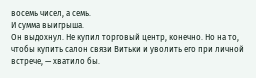восемь чисел, а семь.
И сумма выигрыша.
Он выдохнул. Не купил торговый центр, конечно. Но на то, чтобы купить салон связи Витьки и уволить его при личной встрече, — хватило бы.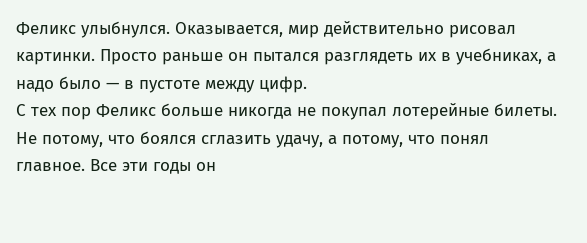Феликс улыбнулся. Оказывается, мир действительно рисовал картинки. Просто раньше он пытался разглядеть их в учебниках, а надо было — в пустоте между цифр.
С тех пор Феликс больше никогда не покупал лотерейные билеты. Не потому, что боялся сглазить удачу, а потому, что понял главное. Все эти годы он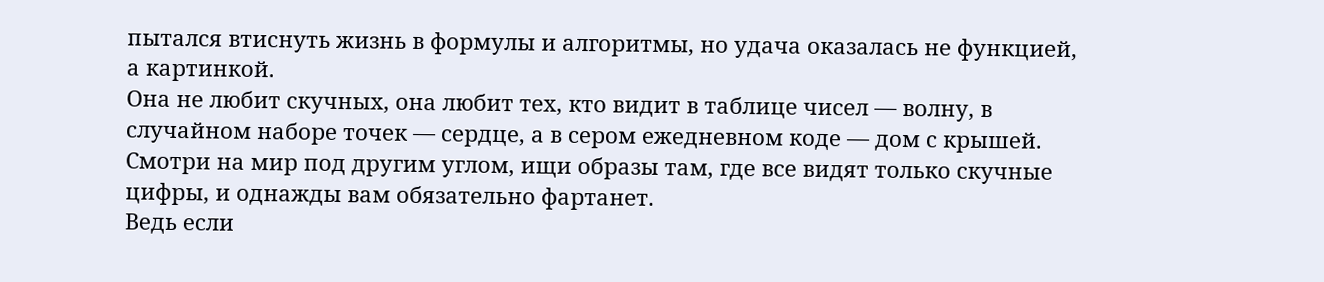пытался втиснуть жизнь в формулы и алгоритмы, но удача оказалась не функцией, а картинкой.
Она не любит скучных, она любит тех, кто видит в таблице чисел — волну, в случайном наборе точек — сердце, а в сером ежедневном коде — дом с крышей. Смотри на мир под другим углом, ищи образы там, где все видят только скучные цифры, и однажды вам обязательно фартанет.
Ведь если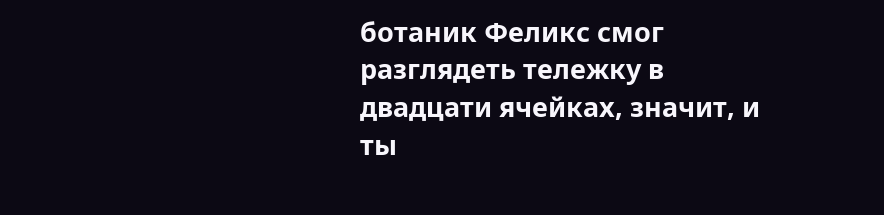ботаник Феликс смог разглядеть тележку в двадцати ячейках, значит, и ты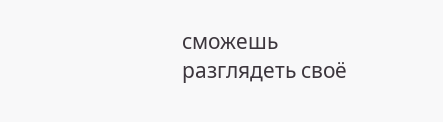сможешь разглядеть своё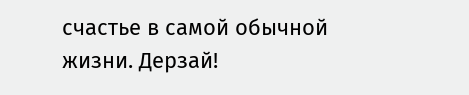счастье в самой обычной жизни. Дерзай!